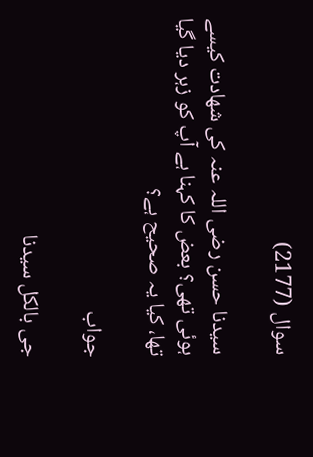سوال (2177)

سیدنا حسن رضی اللہ عنہ کی شھادت کیسے ہوئی تھی؟ بعض کا کہنا ہے آپ کو زہر دیا گیا تھا، کیا یہ صحیح ہے؟

جواب

جی بالکل سیدنا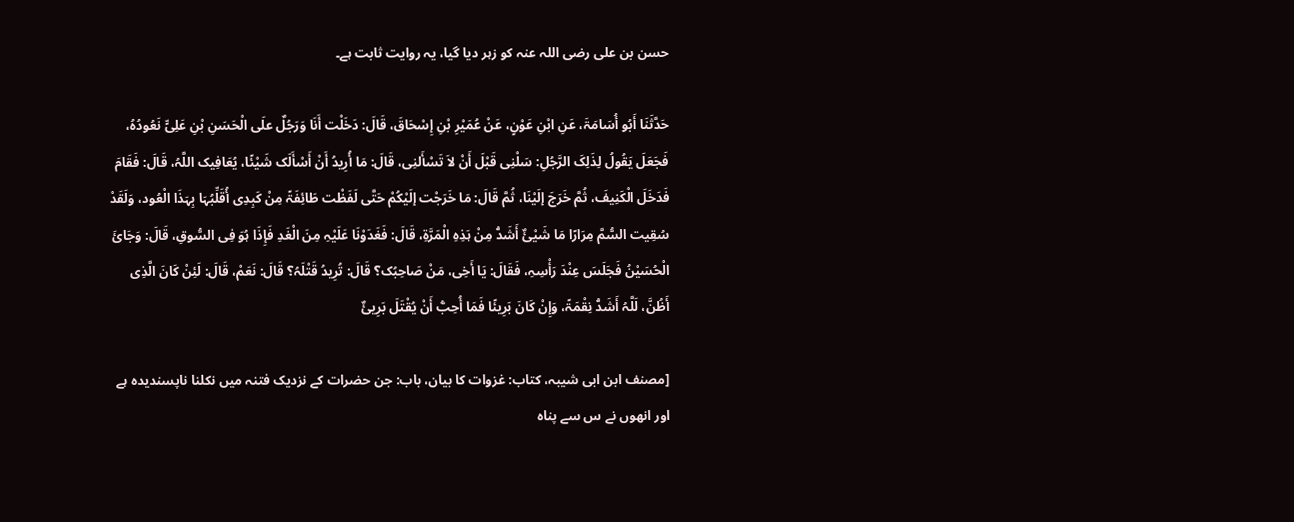حسن بن علی رضی اللہ عنہ کو زہر دیا گیا، یہ روایت ثابت ہے۔

حَدَّثَنَا أَبُو أُسَامَۃَ، عَنِ ابْنِ عَوْنٍ، عَنْ عُمَیْرِ بْنِ إِسْحَاقَ، قَالَ: دَخَلْت أَنَا وَرَجُلٌ علَی الْحَسَنِ بْنِ عَلِیٍّ نَعُودُہُ، فَجَعَلَ یَقُولُ لِذَلِکَ الرَّجُلِ: سَلْنِی قَبْلَ أَنْ لاَ تَسْأَلنِی، قَالَ: مَا أُرِیدُ أَنْ أَسْأَلَک شَیْئًا، یُعَافِیک اللَّہُ، قَالَ: فَقَامَ فَدَخَلَ الْکَنِیفَ، ثُمَّ خَرَجَ إلَیْنَا، ثُمَّ قَالَ: مَا خَرَجْت إلَیْکُمْ حَتَّی لَفَظْت طَائِفَۃً مِنْ کَبِدِی أُقَلِّبُہَا بِہَذَا الْعُود، وَلَقَدْ سُقِیت السُّمَّ مِرَارًا مَا شَیْئٌ أَشَدُّ مِنْ ہَذِہِ الْمَرَّۃِ، قَالَ: فَغَدَوْنَا عَلَیْہِ مِنَ الْغَدِ فَإِذَا ہُوَ فِی السُّوقِ، قَالَ: وَجَائَ الْحُسَیْنُ فَجَلَسَ عِنْدَ رَأْسِہِ، فَقَالَ: یَا أَخِی، مَنْ صَاحِبُک؟ قَالَ: تُرِیدُ قَتْلَہُ؟ قَالَ: نَعَمْ، قَالَ: لَئِنْ کَانَ الَّذِی أَظُنَّ، لَلَّہُ أَشَدُّ نِقْمَۃً، وَإِنْ کَانَ بَرِیئًا فَمَا أُحِبُّ أَنْ یُقْتَلَ بَرِیئٌ

[مصنف ابن ابی شیبہ، کتاب: غزوات کا بیان، باب: جن حضرات کے نزدیک فتنہ میں نکلنا ناپسندیدہ ہے اور انھوں نے س سے پناہ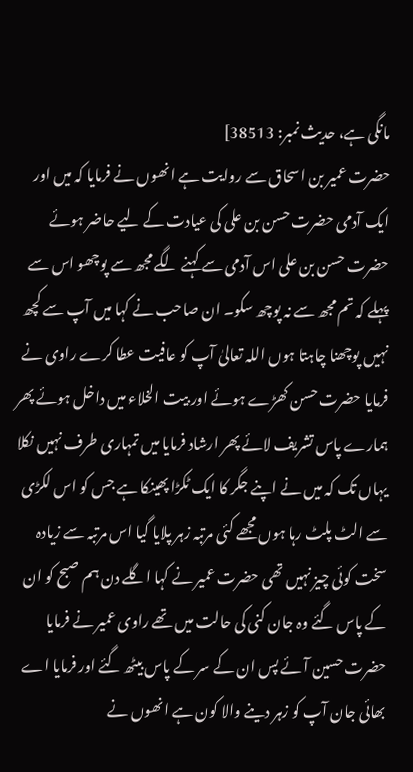مانگی ہے، حدیث نمبر: 38513]
حضرت عمیر بن اسحاق سے روایت ہے انھوں نے فرمایا کہ میں اور ایک آدمی حضرت حسن بن علی کی عیادت کے لیے حاضر ہوئے حضرت حسن بن علی اس آدمی سے کہنے لگے مجھ سے پوچھو اس سے پہلے کہ تم مجھ سے نہ پوچھ سکو۔ ان صاحب نے کہا میں آپ سے کچھ نہیں پوچھنا چاہتا ہوں اللہ تعالیٰ آپ کو عافیت عطا کرے راوی نے فرمایا حضرت حسن کھڑے ہوئے اور بیت الخلاء میں داخل ہوئے پھر ہمارے پاس تشریف لائے پھر ارشاد فرمایا میں تمہاری طرف نہیں نکلا یہاں تک کہ میں نے اپنے جگر کا ایک ٹکڑا پھینکا ہے جس کو اس لکڑی سے الٹ پلٹ رہا ہوں مجھے کئی مرتبہ زہر پلایا گیا اس مرتبہ سے زیادہ سخت کوئی چیز نہیں تھی حضرت عمیر نے کہا اگلے دن ہم صبح کو ان کے پاس گئے وہ جان کنی کی حالت میں تھے راوی عمیر نے فرمایا حضرت حسین آئے پس ان کے سر کے پاس بیٹھ گئے اور فرمایا اے بھائی جان آپ کو زہر دینے والا کون ہے انھوں نے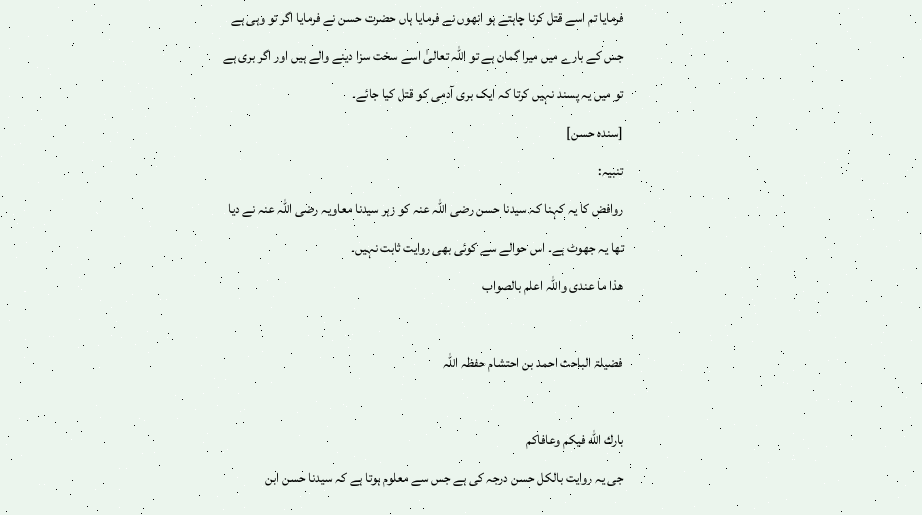فرمایا تم اسے قتل کرنا چاہتے ہو انھوں نے فرمایا ہاں حضرت حسن نے فرمایا اگر تو وہی ہے جس کے بارے میں میرا گمان ہے تو اللہ تعالیٰ اسے سخت سزا دینے والے ہیں اور اگر بری ہے تو میں یہ پسند نہیں کرتا کہ ایک بری آدمی کو قتل کیا جائے۔
[سندہ حسن]
تنبیہ:
روافض کا یہ کہنا کہ سیدنا حسن رضی اللہ عنہ کو زہر سیدنا معاویہ رضی اللہ عنہ نے دیا تھا یہ جھوٹ ہے۔ اس حوالے سے کوئی بھی روایت ثابت نہیں۔
ھذا ما عندی واللہ اعلم بالصواب

فضیلۃ الباحث احمد بن احتشام حفظہ اللہ

بارك الله فيكم وعافاكم
جی یہ روایت بالکل حسن درجہ کی ہے جس سے معلوم ہوتا ہے کہ سیدنا حسن ابن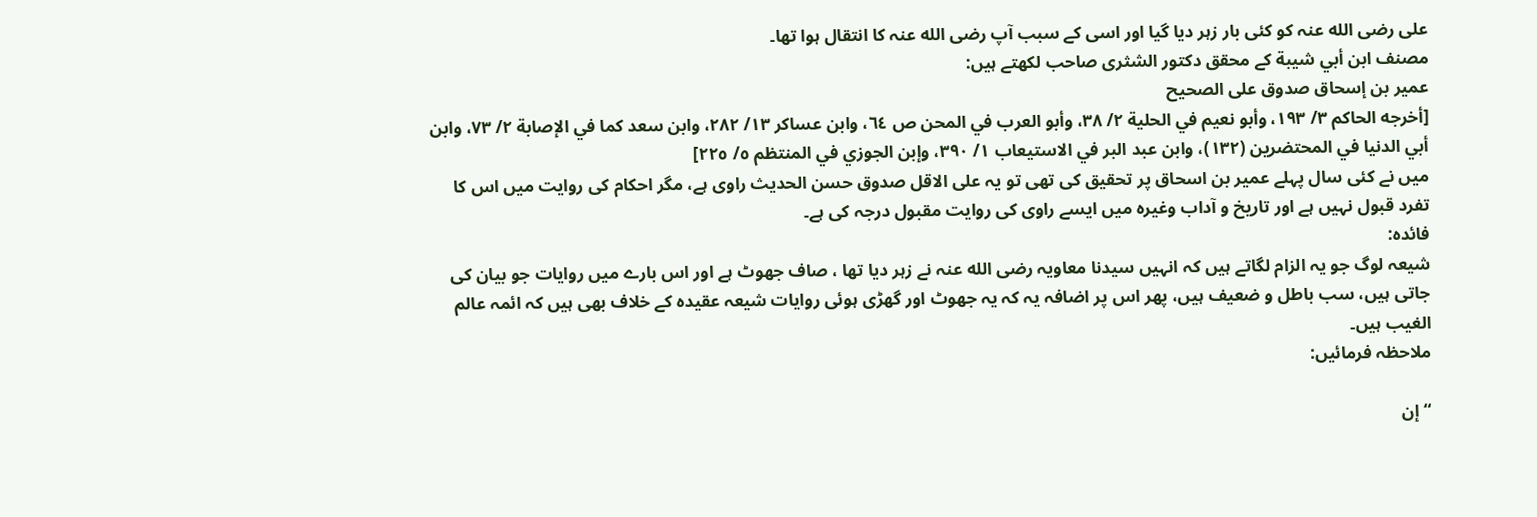علی رضی الله عنہ کو کئی بار زہر دیا گیا اور اسی کے سبب آپ رضی الله عنہ کا انتقال ہوا تھا۔
مصنف ابن أبي شيبة کے محقق دکتور الشثری صاحب لکھتے ہیں:
عمير بن إسحاق صدوق على الصحيح
[أخرجه الحاكم ٣/ ١٩٣، وأبو نعيم في الحلية ٢/ ٣٨، وأبو العرب في المحن ص ٦٤، وابن عساكر ١٣/ ٢٨٢، وابن سعد كما في الإصابة ٢/ ٧٣، وابن أبي الدنيا في المحتضرين (١٣٢)، وابن عبد البر في الاستيعاب ١/ ٣٩٠، وإبن الجوزي في المنتظم ٥/ ٢٢٥]
میں نے کئی سال پہلے عمیر بن اسحاق پر تحقیق کی تھی تو یہ علی الاقل صدوق حسن الحدیث راوی ہے، مگر احکام کی روایت میں اس کا تفرد قبول نہیں ہے اور تاریخ و آداب وغیرہ میں ایسے راوی کی روایت مقبول درجہ کی ہے۔
فائدہ:
شیعہ لوگ جو یہ الزام لگاتے ہیں کہ انہیں سیدنا معاویہ رضی الله عنہ نے زہر دیا تھا ، صاف جھوٹ ہے اور اس بارے میں روایات جو بیان کی جاتی ہیں، سب باطل و ضعیف ہیں، پھر اس پر اضافہ یہ کہ یہ جھوٹ اور گھڑی ہوئی روایات شیعہ عقیدہ کے خلاف بھی ہیں کہ ائمہ عالم الغیب ہیں۔
ملاحظہ فرمائیں:

“إن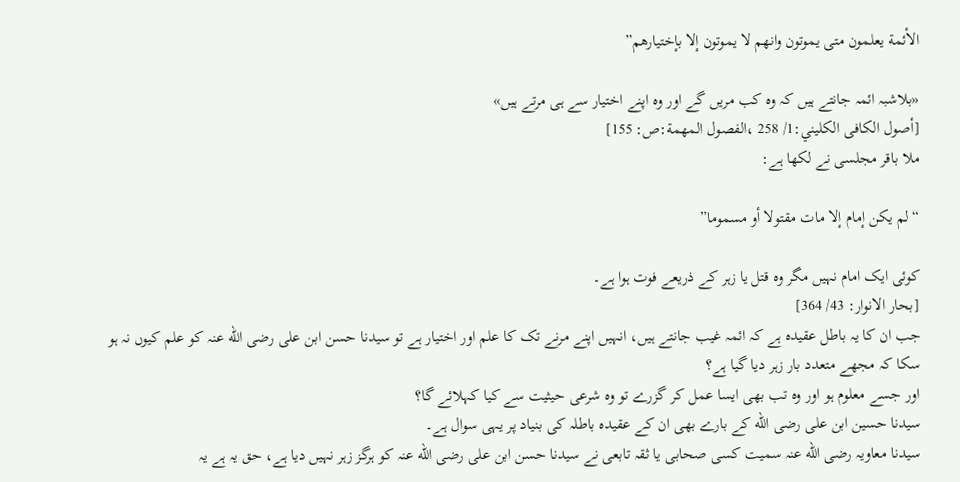الأئمة يعلمون متى يموتون وانهم لا يموتون إلا بإختيارهم”

«بلاشبہ ائمہ جانتے ہیں کہ وہ کب مریں گے اور وہ اپنے اختیار سے ہی مرتے ہیں»
[أصول الكافى الكليني:1/ 258 ،الفصول المهمة:ص: 155]
ملا باقر مجلسی نے لکھا ہے:

“لم يكن إمام إلا مات مقتولا أو مسموما”

کوئی ایک امام نہیں مگر وہ قتل یا زہر کے ذریعے فوت ہوا ہے۔
[بحار الانوار: 43/ 364]
جب ان کا یہ باطل عقیدہ ہے کہ ائمہ غیب جانتے ہیں، انہیں اپنے مرنے تک کا علم اور اختیار ہے تو سیدنا حسن ابن علی رضی الله عنہ کو علم کیوں نہ ہو سکا کہ مجھے متعدد بار زہر دیا گیا ہے؟
اور جسے معلوم ہو اور وہ تب بھی ایسا عمل کر گزرے تو وہ شرعی حیثیت سے کیا کہلائے گا؟
سیدنا حسین ابن علی رضی الله کے بارے بھی ان کے عقیدہ باطلہ کی بنیاد پر یہی سوال ہے۔
سیدنا معاویہ رضی الله عنہ سمیت کسی صحابی یا ثقہ تابعی نے سیدنا حسن ابن علی رضی الله عنہ کو ہرگز زہر نہیں دیا ہے، حق یہ ہے یہ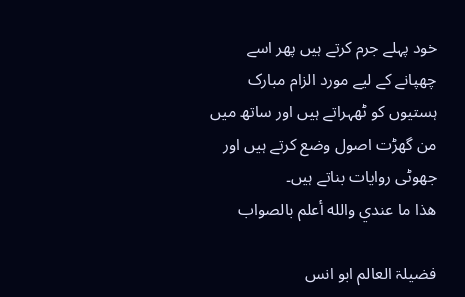خود پہلے جرم کرتے ہیں پھر اسے چھپانے کے لیے مورد الزام مبارک ہستیوں کو ٹھہراتے ہیں اور ساتھ میں من گھڑت اصول وضع کرتے ہیں اور جھوٹی روایات بناتے ہیں۔
هذا ما عندي والله أعلم بالصواب

فضیلۃ العالم ابو انس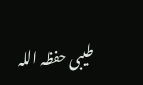طیبی حفظہ اللہ